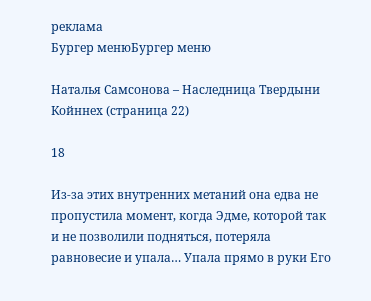реклама
Бургер менюБургер меню

Наталья Самсонова – Наследница Твердыни Койннех (страница 22)

18

Из-за этих внутренних метаний она едва не пропустила момент, когда Эдме, которой так и не позволили подняться, потеряла равновесие и упала… Упала прямо в руки Его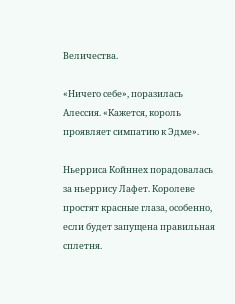Величества.

«Ничего себе», поразилась Алессия. «Кажется, король проявляет симпатию к Эдме».

Ньерриса Койннех порадовалась за ньеррису Лафет. Королеве простят красные глаза, особенно, если будет запущена правильная сплетня.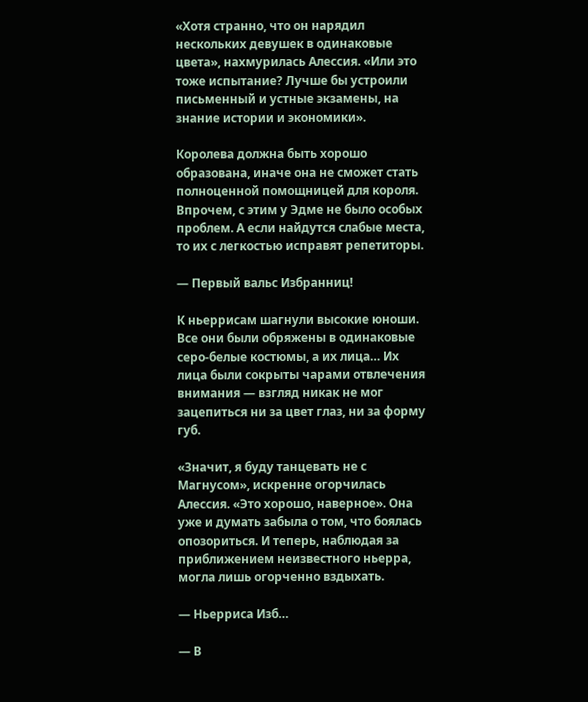«Хотя странно, что он нарядил нескольких девушек в одинаковые цвета», нахмурилась Алессия. «Или это тоже испытание? Лучше бы устроили письменный и устные экзамены, на знание истории и экономики».

Королева должна быть хорошо образована, иначе она не сможет стать полноценной помощницей для короля. Впрочем, с этим у Эдме не было особых проблем. А если найдутся слабые места, то их с легкостью исправят репетиторы.

— Первый вальс Избранниц!

К ньеррисам шагнули высокие юноши. Все они были обряжены в одинаковые серо-белые костюмы, а их лица… Их лица были сокрыты чарами отвлечения внимания — взгляд никак не мог зацепиться ни за цвет глаз, ни за форму губ.

«Значит, я буду танцевать не с Магнусом», искренне огорчилась Алессия. «Это хорошо, наверное». Она уже и думать забыла о том, что боялась опозориться. И теперь, наблюдая за приближением неизвестного ньерра, могла лишь огорченно вздыхать.

— Ньерриса Изб…

— В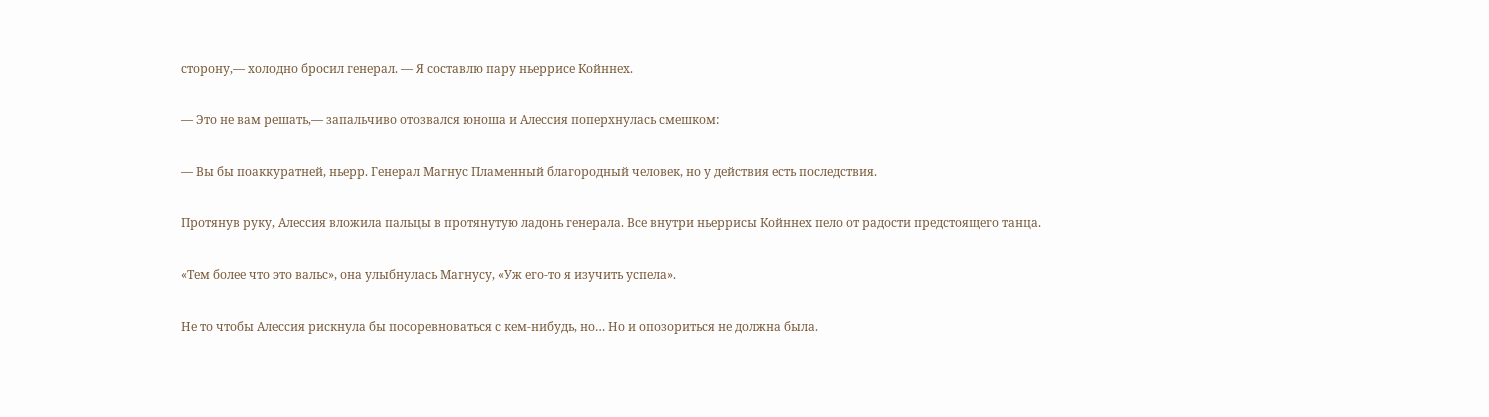сторону,— холодно бросил генерал. — Я составлю пару ньеррисе Койннех.

— Это не вам решать,— запальчиво отозвался юноша и Алессия поперхнулась смешком:

— Вы бы поаккуратней, ньерр. Генерал Магнус Пламенный благородный человек, но у действия есть последствия.

Протянув руку, Алессия вложила пальцы в протянутую ладонь генерала. Все внутри ньеррисы Койннех пело от радости предстоящего танца.

«Тем более что это вальс», она улыбнулась Магнусу, «Уж его-то я изучить успела».

Не то чтобы Алессия рискнула бы посоревноваться с кем-нибудь, но… Но и опозориться не должна была.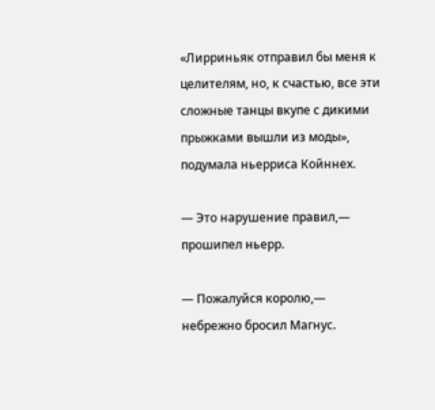«Лирриньяк отправил бы меня к целителям, но, к счастью, все эти сложные танцы вкупе с дикими прыжками вышли из моды», подумала ньерриса Койннех.

— Это нарушение правил,— прошипел ньерр.

— Пожалуйся королю,— небрежно бросил Магнус.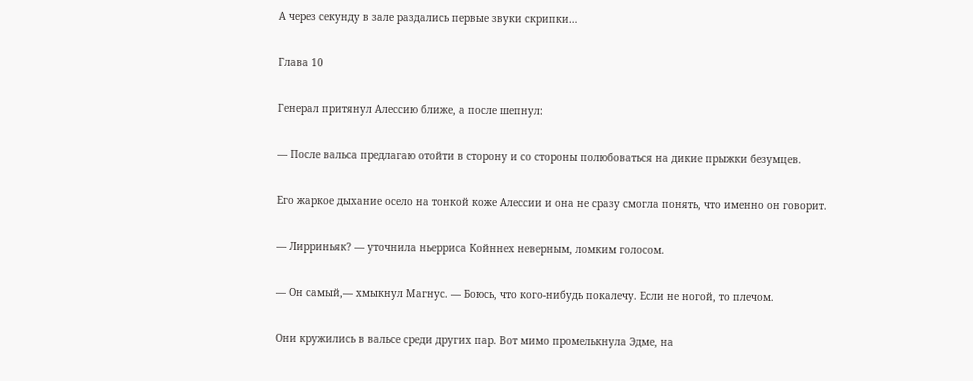А через секунду в зале раздались первые звуки скрипки…

Глава 10

Генерал притянул Алессию ближе, а после шепнул:

— После вальса предлагаю отойти в сторону и со стороны полюбоваться на дикие прыжки безумцев.

Его жаркое дыхание осело на тонкой коже Алессии и она не сразу смогла понять, что именно он говорит.

— Лирриньяк? — уточнила ньерриса Койннех неверным, ломким голосом.

— Он самый,— хмыкнул Магнус. — Боюсь, что кого-нибудь покалечу. Если не ногой, то плечом.

Они кружились в вальсе среди других пар. Вот мимо промелькнула Эдме, на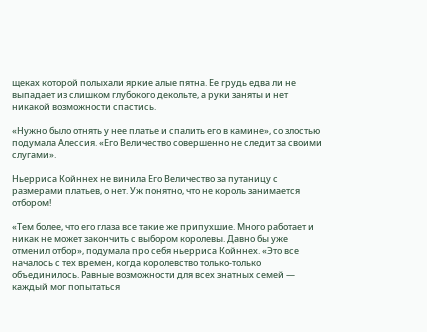щеках которой полыхали яркие алые пятна. Ее грудь едва ли не выпадает из слишком глубокого декольте, а руки заняты и нет никакой возможности спастись.

«Нужно было отнять у нее платье и спалить его в камине», со злостью подумала Алессия. «Его Величество совершенно не следит за своими слугами».

Ньерриса Койннех не винила Его Величество за путаницу с размерами платьев, о нет. Уж понятно, что не король занимается отбором!

«Тем более, что его глаза все такие же припухшие. Много работает и никак не может закончить с выбором королевы. Давно бы уже отменил отбор», подумала про себя ньерриса Койннех. «Это все началось с тех времен, когда королевство только-только объединилось. Равные возможности для всех знатных семей — каждый мог попытаться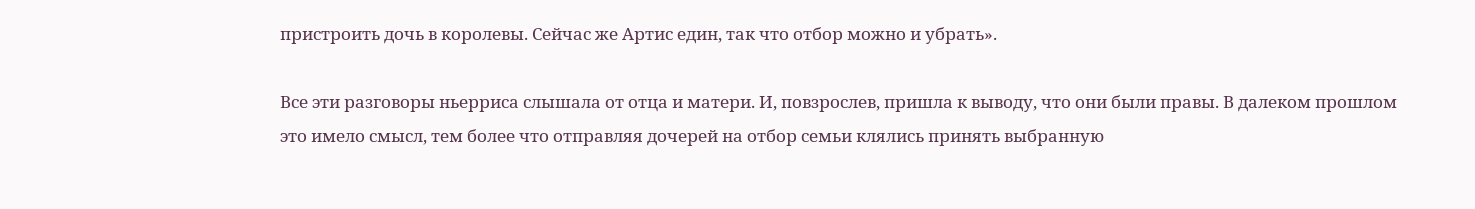пристроить дочь в королевы. Сейчас же Артис един, так что отбор можно и убрать».

Все эти разговоры ньерриса слышала от отца и матери. И, повзрослев, пришла к выводу, что они были правы. В далеком прошлом это имело смысл, тем более что отправляя дочерей на отбор семьи клялись принять выбранную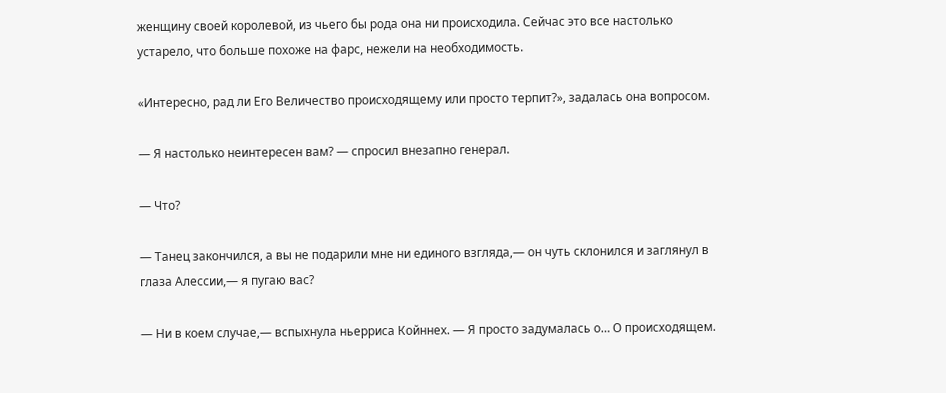женщину своей королевой, из чьего бы рода она ни происходила. Сейчас это все настолько устарело, что больше похоже на фарс, нежели на необходимость.

«Интересно, рад ли Его Величество происходящему или просто терпит?», задалась она вопросом.

— Я настолько неинтересен вам? — спросил внезапно генерал.

— Что?

— Танец закончился, а вы не подарили мне ни единого взгляда,— он чуть склонился и заглянул в глаза Алессии,— я пугаю вас?

— Ни в коем случае,— вспыхнула ньерриса Койннех. — Я просто задумалась о… О происходящем.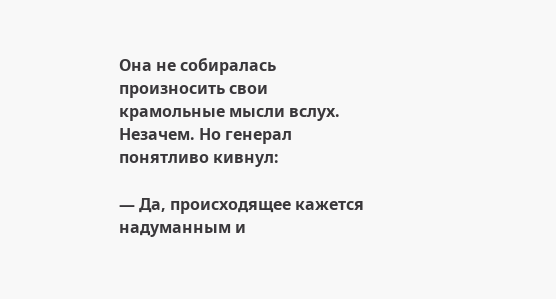Она не собиралась произносить свои крамольные мысли вслух. Незачем. Но генерал понятливо кивнул:

— Да, происходящее кажется надуманным и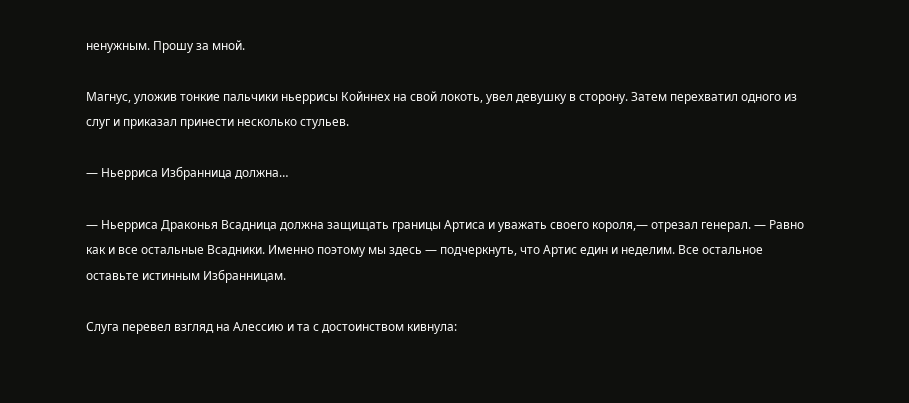ненужным. Прошу за мной.

Магнус, уложив тонкие пальчики ньеррисы Койннех на свой локоть, увел девушку в сторону. Затем перехватил одного из слуг и приказал принести несколько стульев.

— Ньерриса Избранница должна…

— Ньерриса Драконья Всадница должна защищать границы Артиса и уважать своего короля,— отрезал генерал. — Равно как и все остальные Всадники. Именно поэтому мы здесь — подчеркнуть, что Артис един и неделим. Все остальное оставьте истинным Избранницам.

Слуга перевел взгляд на Алессию и та с достоинством кивнула: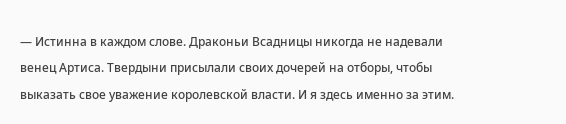— Истинна в каждом слове. Драконьи Всадницы никогда не надевали венец Артиса. Твердыни присылали своих дочерей на отборы, чтобы выказать свое уважение королевской власти. И я здесь именно за этим.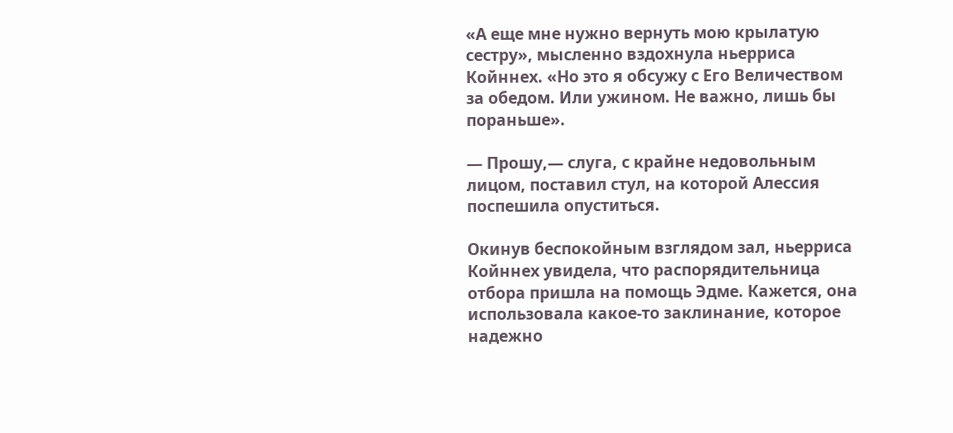«А еще мне нужно вернуть мою крылатую сестру», мысленно вздохнула ньерриса Койннех. «Но это я обсужу с Его Величеством за обедом. Или ужином. Не важно, лишь бы пораньше».

— Прошу,— слуга, с крайне недовольным лицом, поставил стул, на которой Алессия поспешила опуститься.

Окинув беспокойным взглядом зал, ньерриса Койннех увидела, что распорядительница отбора пришла на помощь Эдме. Кажется, она использовала какое-то заклинание, которое надежно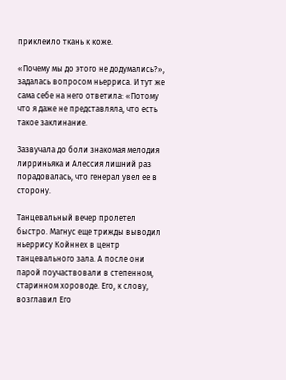приклеило ткань к коже.

«Почему мы до этого не додумались?», задалась вопросом ньерриса. И тут же сама себе на него ответила: «Потому что я даже не представляла, что есть такое заклинание.

Зазвучала до боли знакомая мелодия лирриньяка и Алессия лишний раз порадовалась, что генерал увел ее в сторону.

Танцевальный вечер пролетел быстро. Магнус еще трижды выводил ньеррису Койннех в центр танцевального зала. А после они парой поучаствовали в степенном, старинном хороводе. Его, к слову, возглавил Его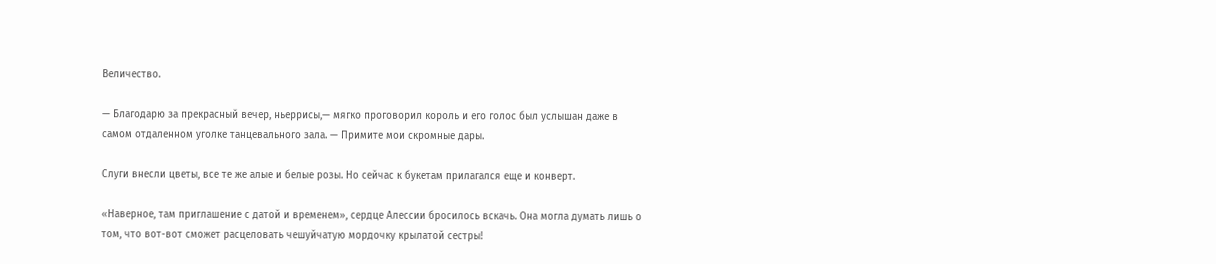Величество.

— Благодарю за прекрасный вечер, ньеррисы,— мягко проговорил король и его голос был услышан даже в самом отдаленном уголке танцевального зала. — Примите мои скромные дары.

Слуги внесли цветы, все те же алые и белые розы. Но сейчас к букетам прилагался еще и конверт.

«Наверное, там приглашение с датой и временем», сердце Алессии бросилось вскачь. Она могла думать лишь о том, что вот-вот сможет расцеловать чешуйчатую мордочку крылатой сестры!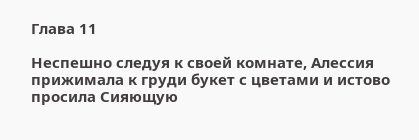Глава 11

Неспешно следуя к своей комнате, Алессия прижимала к груди букет с цветами и истово просила Сияющую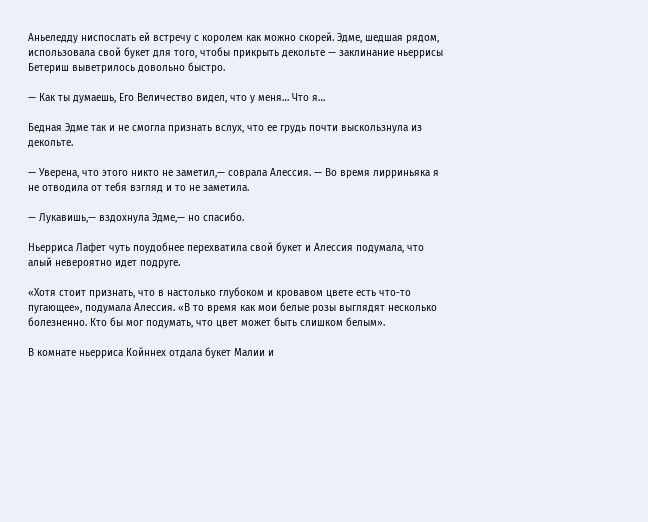Аньеледду ниспослать ей встречу с королем как можно скорей. Эдме, шедшая рядом, использовала свой букет для того, чтобы прикрыть декольте — заклинание ньеррисы Бетериш выветрилось довольно быстро.

— Как ты думаешь, Его Величество видел, что у меня… Что я…

Бедная Эдме так и не смогла признать вслух, что ее грудь почти выскользнула из декольте.

— Уверена, что этого никто не заметил,— соврала Алессия. — Во время лирриньяка я не отводила от тебя взгляд и то не заметила.

— Лукавишь,— вздохнула Эдме,— но спасибо.

Ньерриса Лафет чуть поудобнее перехватила свой букет и Алессия подумала, что алый невероятно идет подруге.

«Хотя стоит признать, что в настолько глубоком и кровавом цвете есть что-то пугающее», подумала Алессия. «В то время как мои белые розы выглядят несколько болезненно. Кто бы мог подумать, что цвет может быть слишком белым».

В комнате ньерриса Койннех отдала букет Малии и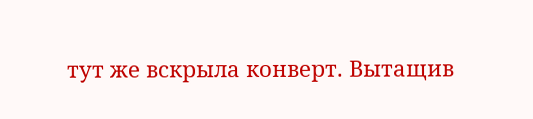тут же вскрыла конверт. Вытащив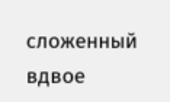сложенный вдвое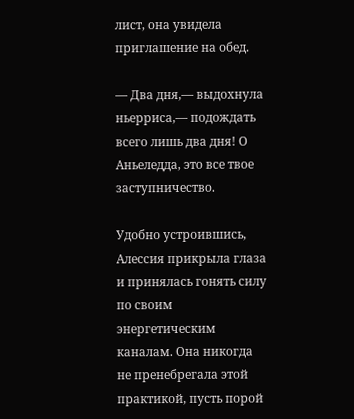лист, она увидела приглашение на обед.

— Два дня,— выдохнула ньерриса,— подождать всего лишь два дня! О Аньеледда, это все твое заступничество.

Удобно устроившись, Алессия прикрыла глаза и принялась гонять силу по своим энергетическим каналам. Она никогда не пренебрегала этой практикой, пусть порой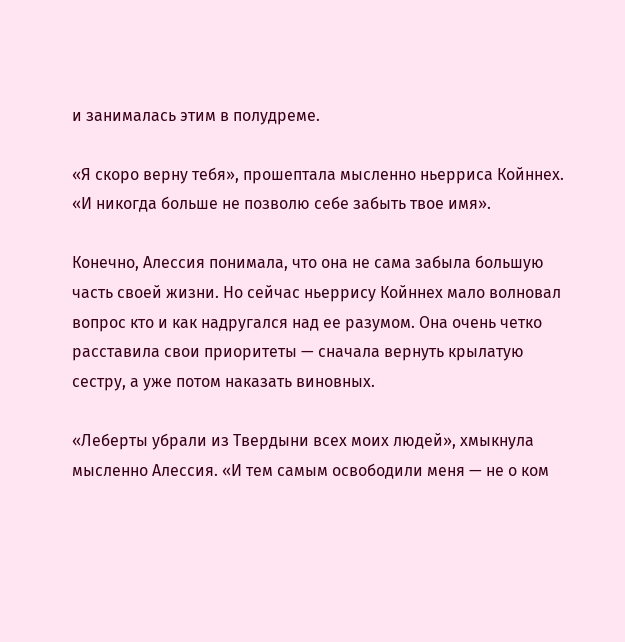и занималась этим в полудреме.

«Я скоро верну тебя», прошептала мысленно ньерриса Койннех. «И никогда больше не позволю себе забыть твое имя».

Конечно, Алессия понимала, что она не сама забыла большую часть своей жизни. Но сейчас ньеррису Койннех мало волновал вопрос кто и как надругался над ее разумом. Она очень четко расставила свои приоритеты — сначала вернуть крылатую сестру, а уже потом наказать виновных.

«Леберты убрали из Твердыни всех моих людей», хмыкнула мысленно Алессия. «И тем самым освободили меня — не о ком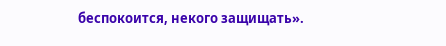беспокоится, некого защищать».